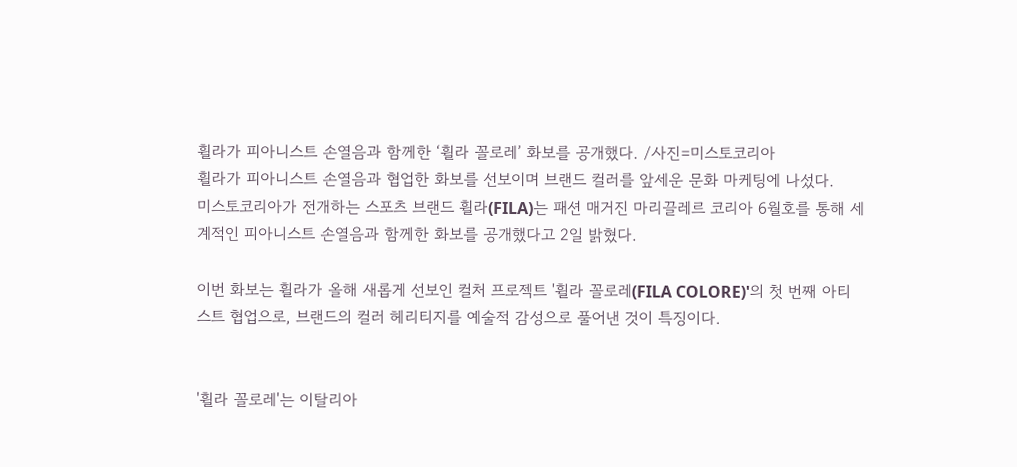휠라가 피아니스트 손열음과 함께한 ‘휠라 꼴로레’ 화보를 공개했다. /사진=미스토코리아
휠라가 피아니스트 손열음과 협업한 화보를 선보이며 브랜드 컬러를 앞세운 문화 마케팅에 나섰다.
미스토코리아가 전개하는 스포츠 브랜드 휠라(FILA)는 패션 매거진 마리끌레르 코리아 6월호를 통해 세계적인 피아니스트 손열음과 함께한 화보를 공개했다고 2일 밝혔다.

이번 화보는 휠라가 올해 새롭게 선보인 컬처 프로젝트 '휠라 꼴로레(FILA COLORE)'의 첫 번째 아티스트 협업으로, 브랜드의 컬러 헤리티지를 예술적 감성으로 풀어낸 것이 특징이다.


'휠라 꼴로레'는 이탈리아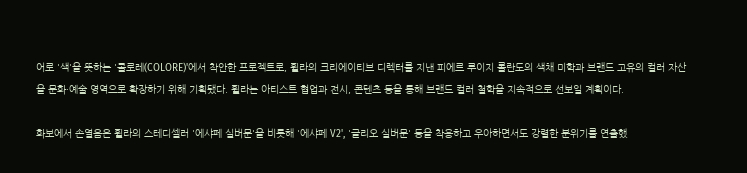어로 '색'을 뜻하는 '콜로레(COLORE)'에서 착안한 프로젝트로, 휠라의 크리에이티브 디렉터를 지낸 피에르 루이지 롤란도의 색채 미학과 브랜드 고유의 컬러 자산을 문화·예술 영역으로 확장하기 위해 기획됐다. 휠라는 아티스트 협업과 전시, 콘텐츠 등을 통해 브랜드 컬러 철학을 지속적으로 선보일 계획이다.

화보에서 손열음은 휠라의 스테디셀러 '에샤페 실버문'을 비롯해 '에샤페 V2', '글리오 실버문' 등을 착용하고 우아하면서도 강렬한 분위기를 연출했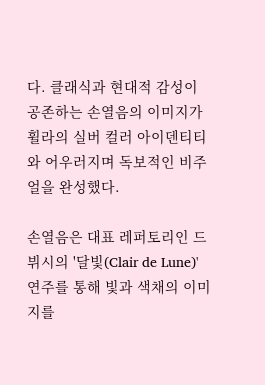다. 클래식과 현대적 감성이 공존하는 손열음의 이미지가 휠라의 실버 컬러 아이덴티티와 어우러지며 독보적인 비주얼을 완성했다.

손열음은 대표 레퍼토리인 드뷔시의 '달빛(Clair de Lune)' 연주를 통해 빛과 색채의 이미지를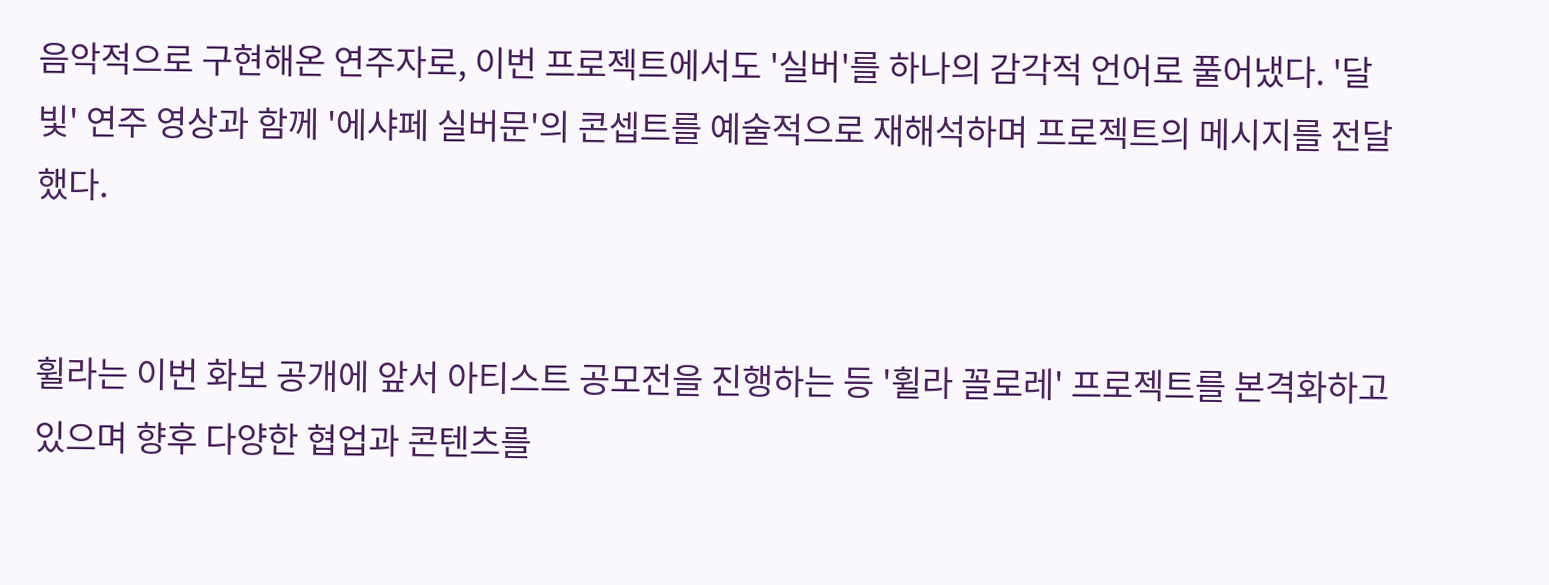음악적으로 구현해온 연주자로, 이번 프로젝트에서도 '실버'를 하나의 감각적 언어로 풀어냈다. '달빛' 연주 영상과 함께 '에샤페 실버문'의 콘셉트를 예술적으로 재해석하며 프로젝트의 메시지를 전달했다.


휠라는 이번 화보 공개에 앞서 아티스트 공모전을 진행하는 등 '휠라 꼴로레' 프로젝트를 본격화하고 있으며 향후 다양한 협업과 콘텐츠를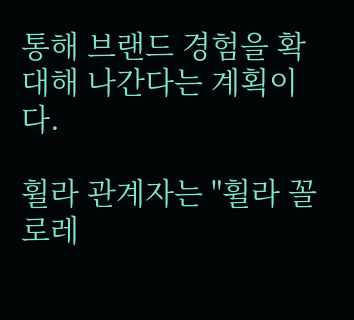통해 브랜드 경험을 확대해 나간다는 계획이다.

휠라 관계자는 "휠라 꼴로레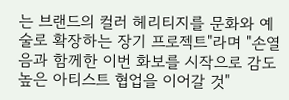는 브랜드의 컬러 헤리티지를 문화와 예술로 확장하는 장기 프로젝트"라며 "손열음과 함께한 이번 화보를 시작으로 감도 높은 아티스트 협업을 이어갈 것"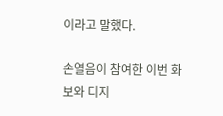이라고 말했다.

손열음이 참여한 이번 화보와 디지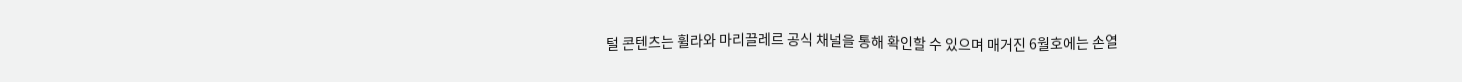털 콘텐츠는 휠라와 마리끌레르 공식 채널을 통해 확인할 수 있으며 매거진 6월호에는 손열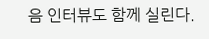음 인터뷰도 함께 실린다.